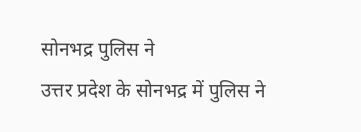सोनभद्र पुलिस ने
उत्तर प्रदेश के सोनभद्र में पुलिस ने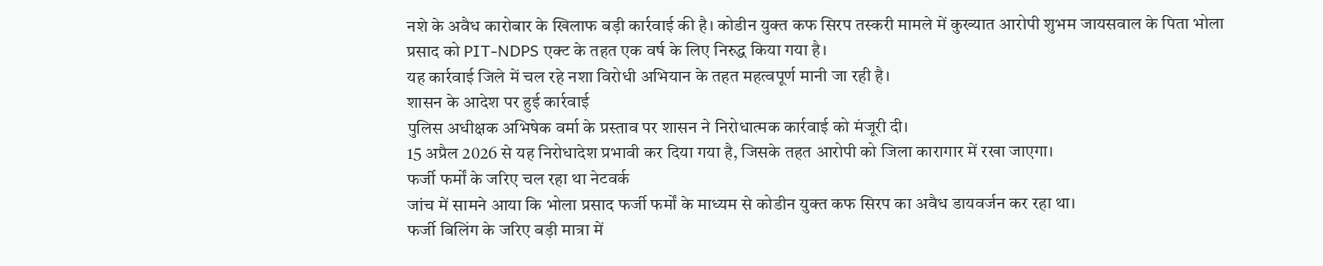नशे के अवैध कारोबार के खिलाफ बड़ी कार्रवाई की है। कोडीन युक्त कफ सिरप तस्करी मामले में कुख्यात आरोपी शुभम जायसवाल के पिता भोला प्रसाद को PIT-NDPS एक्ट के तहत एक वर्ष के लिए निरुद्ध किया गया है।
यह कार्रवाई जिले में चल रहे नशा विरोधी अभियान के तहत महत्वपूर्ण मानी जा रही है।
शासन के आदेश पर हुई कार्रवाई
पुलिस अधीक्षक अभिषेक वर्मा के प्रस्ताव पर शासन ने निरोधात्मक कार्रवाई को मंजूरी दी।
15 अप्रैल 2026 से यह निरोधादेश प्रभावी कर दिया गया है, जिसके तहत आरोपी को जिला कारागार में रखा जाएगा।
फर्जी फर्मों के जरिए चल रहा था नेटवर्क
जांच में सामने आया कि भोला प्रसाद फर्जी फर्मों के माध्यम से कोडीन युक्त कफ सिरप का अवैध डायवर्जन कर रहा था।
फर्जी बिलिंग के जरिए बड़ी मात्रा में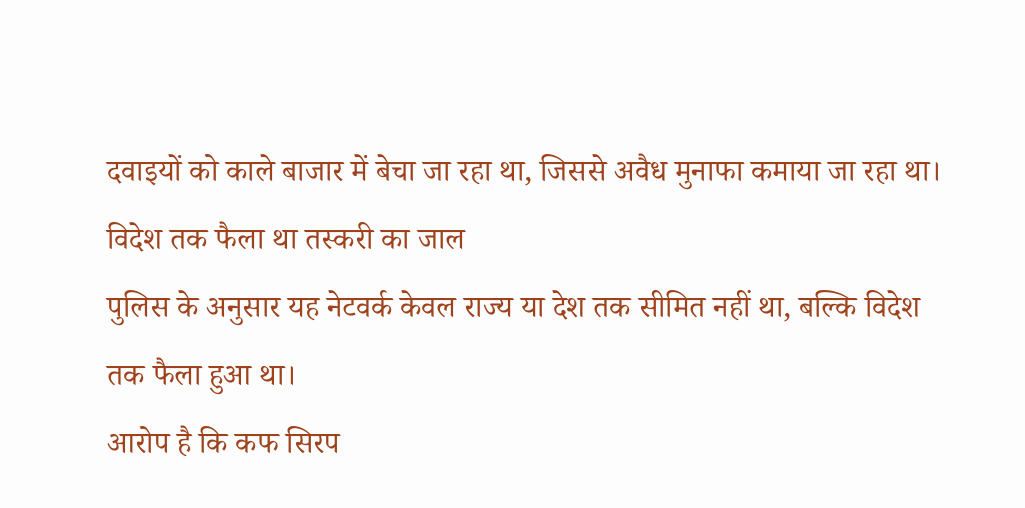दवाइयों को काले बाजार में बेचा जा रहा था, जिससे अवैध मुनाफा कमाया जा रहा था।
विदेश तक फैला था तस्करी का जाल
पुलिस के अनुसार यह नेटवर्क केवल राज्य या देश तक सीमित नहीं था, बल्कि विदेश तक फैला हुआ था।
आरोप है कि कफ सिरप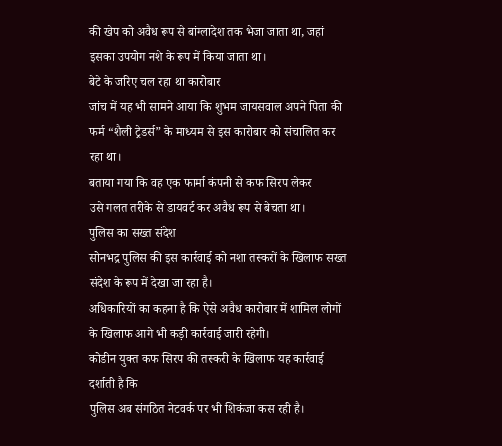की खेप को अवैध रूप से बांग्लादेश तक भेजा जाता था, जहां इसका उपयोग नशे के रूप में किया जाता था।
बेटे के जरिए चल रहा था कारोबार
जांच में यह भी सामने आया कि शुभम जायसवाल अपने पिता की फर्म “शैली ट्रेडर्स” के माध्यम से इस कारोबार को संचालित कर रहा था।
बताया गया कि वह एक फार्मा कंपनी से कफ सिरप लेकर
उसे गलत तरीके से डायवर्ट कर अवैध रूप से बेचता था।
पुलिस का सख्त संदेश
सोनभद्र पुलिस की इस कार्रवाई को नशा तस्करों के खिलाफ सख्त संदेश के रूप में देखा जा रहा है।
अधिकारियों का कहना है कि ऐसे अवैध कारोबार में शामिल लोगों के खिलाफ आगे भी कड़ी कार्रवाई जारी रहेगी।
कोडीन युक्त कफ सिरप की तस्करी के खिलाफ यह कार्रवाई दर्शाती है कि
पुलिस अब संगठित नेटवर्क पर भी शिकंजा कस रही है।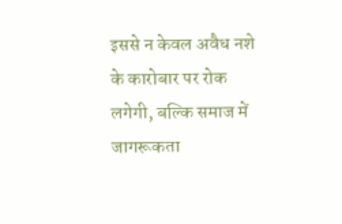इससे न केवल अवैध नशे के कारोबार पर रोक लगेगी, बल्कि समाज में जागरूकता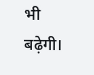भी बढ़ेगी।